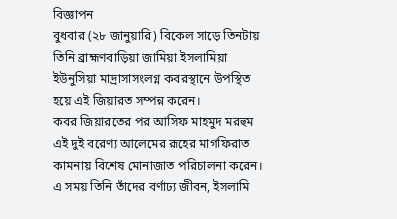বিজ্ঞাপন
বুধবার (২৮ জানুয়ারি) বিকেল সাড়ে তিনটায় তিনি ব্রাহ্মণবাড়িয়া জামিয়া ইসলামিয়া ইউনুসিয়া মাদ্রাসাসংলগ্ন কবরস্থানে উপস্থিত হয়ে এই জিয়ারত সম্পন্ন করেন।
কবর জিয়ারতের পর আসিফ মাহমুদ মরহুম এই দুই বরেণ্য আলেমের রূহের মাগফিরাত কামনায় বিশেষ মোনাজাত পরিচালনা করেন। এ সময় তিনি তাঁদের বর্ণাঢ্য জীবন, ইসলামি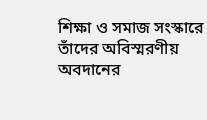শিক্ষা ও সমাজ সংস্কারে তাঁদের অবিস্মরণীয় অবদানের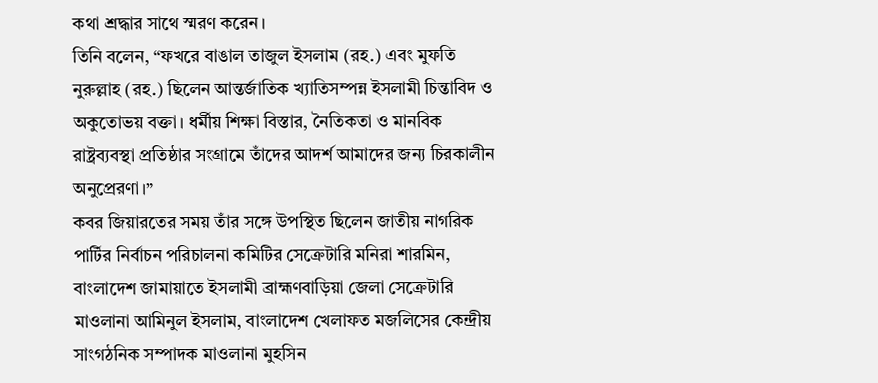কথা শ্রদ্ধার সাথে স্মরণ করেন।
তিনি বলেন, “ফখরে বাঙাল তাজুল ইসলাম (রহ.) এবং মুফতি নুরুল্লাহ (রহ.) ছিলেন আন্তর্জাতিক খ্যাতিসম্পন্ন ইসলামী চিন্তাবিদ ও অকুতোভয় বক্তা। ধর্মীয় শিক্ষা বিস্তার, নৈতিকতা ও মানবিক রাষ্ট্রব্যবস্থা প্রতিষ্ঠার সংগ্রামে তাঁদের আদর্শ আমাদের জন্য চিরকালীন অনুপ্রেরণা।”
কবর জিয়ারতের সময় তাঁর সঙ্গে উপস্থিত ছিলেন জাতীয় নাগরিক পার্টির নির্বাচন পরিচালনা কমিটির সেক্রেটারি মনিরা শারমিন, বাংলাদেশ জামায়াতে ইসলামী ব্রাহ্মণবাড়িয়া জেলা সেক্রেটারি মাওলানা আমিনুল ইসলাম, বাংলাদেশ খেলাফত মজলিসের কেন্দ্রীয় সাংগঠনিক সম্পাদক মাওলানা মুহসিন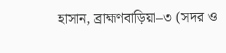হাসান, ব্রাহ্মণবাড়িয়া–৩ (সদর ও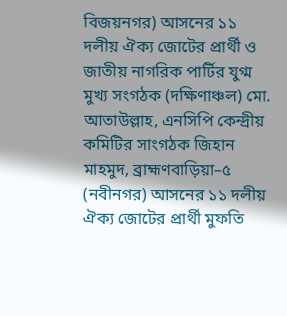বিজয়নগর) আসনের ১১ দলীয় ঐক্য জোটের প্রার্থী ও জাতীয় নাগরিক পার্টির যুগ্ম মুখ্য সংগঠক (দক্ষিণাঞ্চল) মো. আতাউল্লাহ, এনসিপি কেন্দ্রীয় কমিটির সাংগঠক জিহান মাহমুদ, ব্রাহ্মণবাড়িয়া–৫ (নবীনগর) আসনের ১১ দলীয় ঐক্য জোটের প্রার্থী মুফতি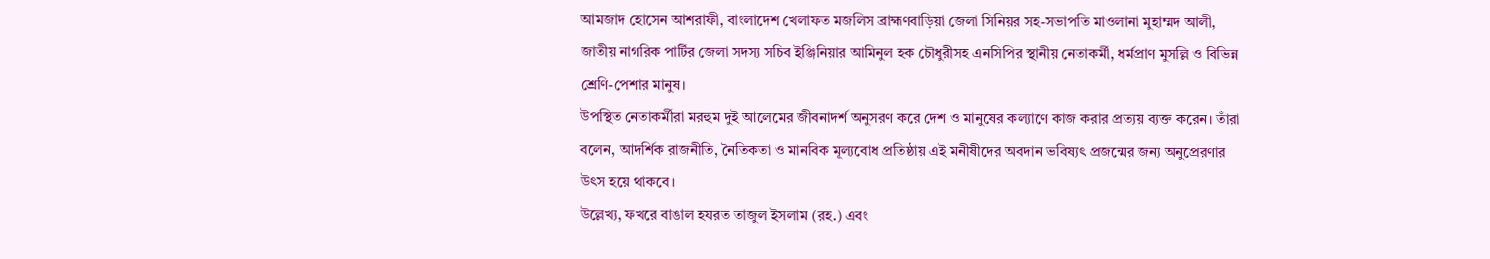আমজাদ হোসেন আশরাফী, বাংলাদেশ খেলাফত মজলিস ব্রাহ্মণবাড়িয়া জেলা সিনিয়র সহ-সভাপতি মাওলানা মুহাম্মদ আলী, জাতীয় নাগরিক পার্টির জেলা সদস্য সচিব ইঞ্জিনিয়ার আমিনুল হক চৌধুরীসহ এনসিপির স্থানীয় নেতাকর্মী, ধর্মপ্রাণ মুসল্লি ও বিভিন্ন শ্রেণি-পেশার মানুষ।
উপস্থিত নেতাকর্মীরা মরহুম দুই আলেমের জীবনাদর্শ অনুসরণ করে দেশ ও মানুষের কল্যাণে কাজ করার প্রত্যয় ব্যক্ত করেন। তাঁরা বলেন, আদর্শিক রাজনীতি, নৈতিকতা ও মানবিক মূল্যবোধ প্রতিষ্ঠায় এই মনীষীদের অবদান ভবিষ্যৎ প্রজন্মের জন্য অনুপ্রেরণার উৎস হয়ে থাকবে।
উল্লেখ্য, ফখরে বাঙাল হযরত তাজুল ইসলাম (রহ.) এবং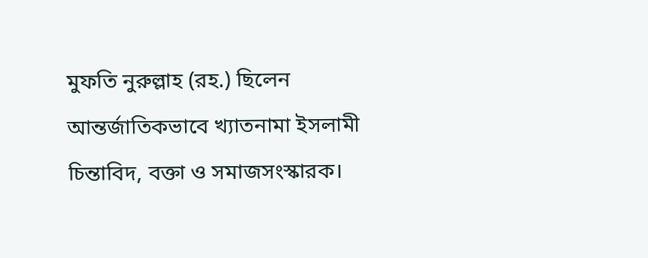মুফতি নুরুল্লাহ (রহ.) ছিলেন আন্তর্জাতিকভাবে খ্যাতনামা ইসলামী চিন্তাবিদ, বক্তা ও সমাজসংস্কারক।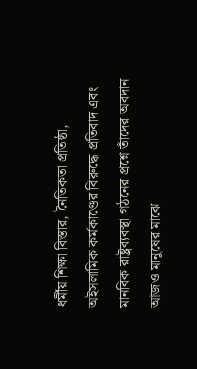ধর্মীয় শিক্ষা বিস্তার, নৈতিকতা প্রতিষ্ঠা, অইসলামিক কর্মকাণ্ডের বিরুদ্ধে প্রতিবাদ এবং মানবিক রাষ্ট্রব্যবস্থা গঠনের প্রশ্নে তাঁদের অবদান আজও মানুষের মাঝে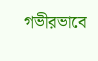গভীরভাবে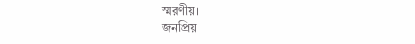স্মরণীয়।
জনপ্রিয়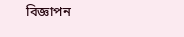বিজ্ঞাপন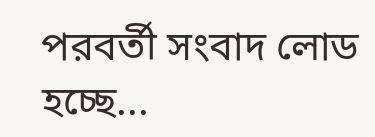পরবর্তী সংবাদ লোড হচ্ছে...